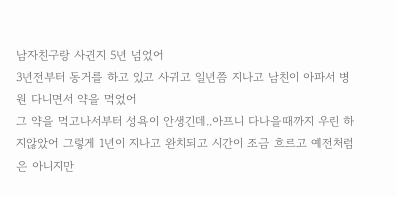남자친구랑 사귄지 5년 넘었어
3년전부터 동거를 하고 있고 사귀고 일년쯤 지나고 남친이 아파서 병원 다니면서 약을 먹었어
그 약을 먹고나서부터 성욕이 안생긴데..아프니 다나을때까지 우린 하지않았어 그렇게 1년이 지나고 완치되고 시간이 조금 흐르고 예전처럼은 아니지만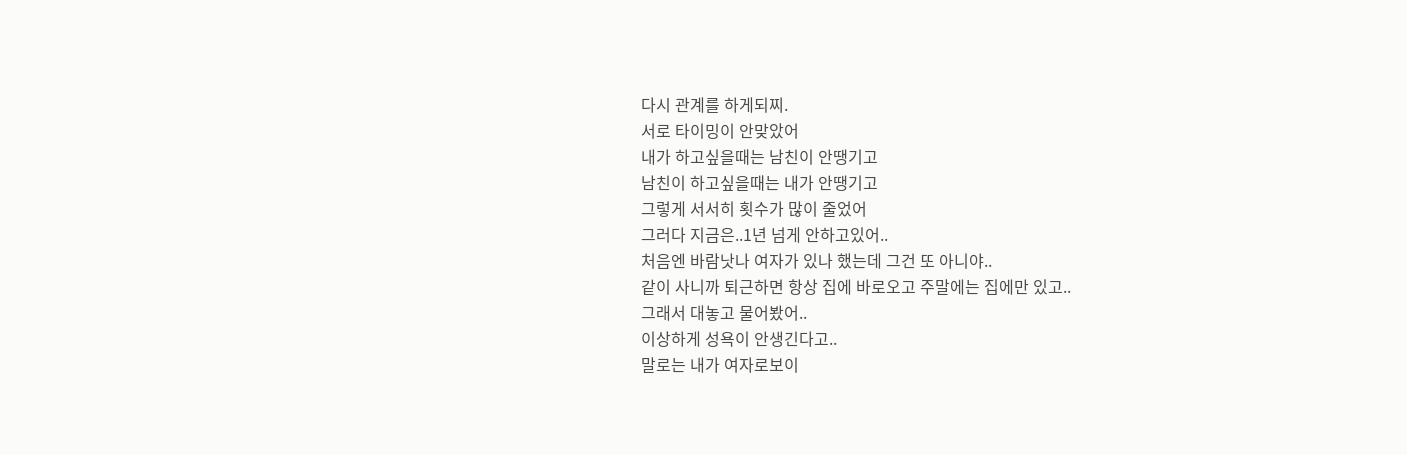다시 관계를 하게되찌.
서로 타이밍이 안맞았어
내가 하고싶을때는 남친이 안땡기고
남친이 하고싶을때는 내가 안땡기고
그렇게 서서히 횟수가 많이 줄었어
그러다 지금은..1년 넘게 안하고있어..
처음엔 바람낫나 여자가 있나 했는데 그건 또 아니야..
같이 사니까 퇴근하면 항상 집에 바로오고 주말에는 집에만 있고..
그래서 대놓고 물어봤어..
이상하게 성욕이 안생긴다고..
말로는 내가 여자로보이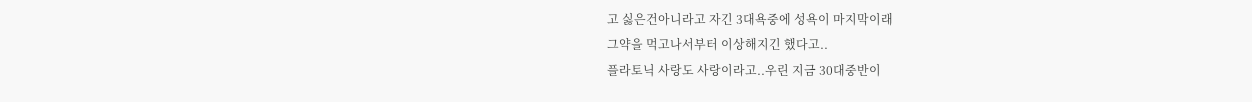고 싫은건아니라고 자긴 3대욕중에 성욕이 마지막이래
그약을 먹고나서부터 이상해지긴 했다고..
플라토닉 사랑도 사랑이라고..우린 지금 30대중반이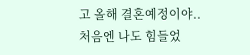고 올해 결혼예정이야..
처음엔 나도 힘들었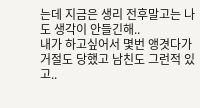는데 지금은 생리 전후말고는 나도 생각이 안들긴해..
내가 하고싶어서 몇번 앵겻다가 거절도 당했고 남친도 그런적 있고..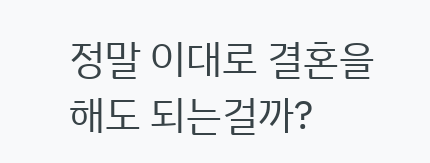정말 이대로 결혼을 해도 되는걸까?